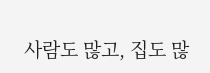사람도 많고, 집도 많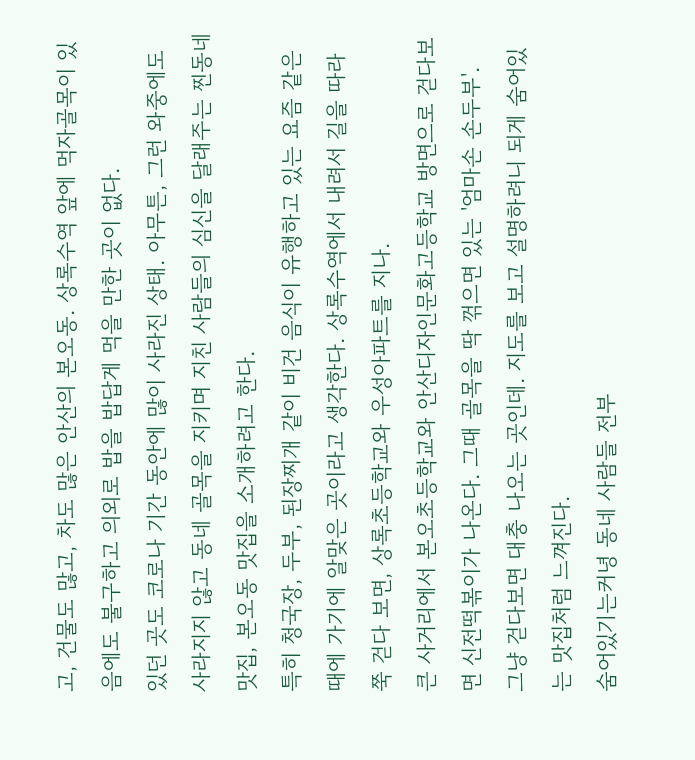고, 건물도 많고, 차도 많은 안산의 본오동. 상록수역 앞에 먹자골목이 있음에도 불구하고 의외로 밥을 밥답게 먹을 만한 곳이 없다.
있던 곳도 코로나 기간 동안에 많이 사라진 상태. 아무튼, 그런 와중에도 사라지지 않고 동네 골목을 지키며 지친 사람들의 심신을 달래주는 찐동네맛집, 본오동 맛집을 소개하려고 한다.
특히 청국장, 두부, 된장찌개 같이 비건 음식이 유행하고 있는 요즘 같은 때에 가기에 알맞은 곳이라고 생각한다. 상록수역에서 내려서 길을 따라 쭉 걷다 보면, 상록초등학교와 우성아파트를 지나.
큰 사거리에서 본오초등학교와 안산디자인문화고등학교 방면으로 걷다보면 신전떡볶이가 나온다. 그때 골목을 딱 꺾으면 있는 '엄마손 손두부'.
그냥 걷다보면 대충 나오는 곳인데. 지도를 보고 설명하려니 되게 숨어있는 맛집처럼 느껴진다.
숨어있기는커녕 동네 사람들 전부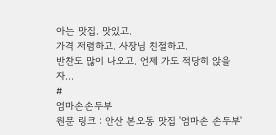아는 맛집. 맛있고.
가격 저렴하고. 사장님 친절하고.
반찬도 많이 나오고. 언제 가도 적당히 앉을 자...
#
엄마손손두부
원문 링크 : 안산 본오동 맛집 '엄마손 손두부'